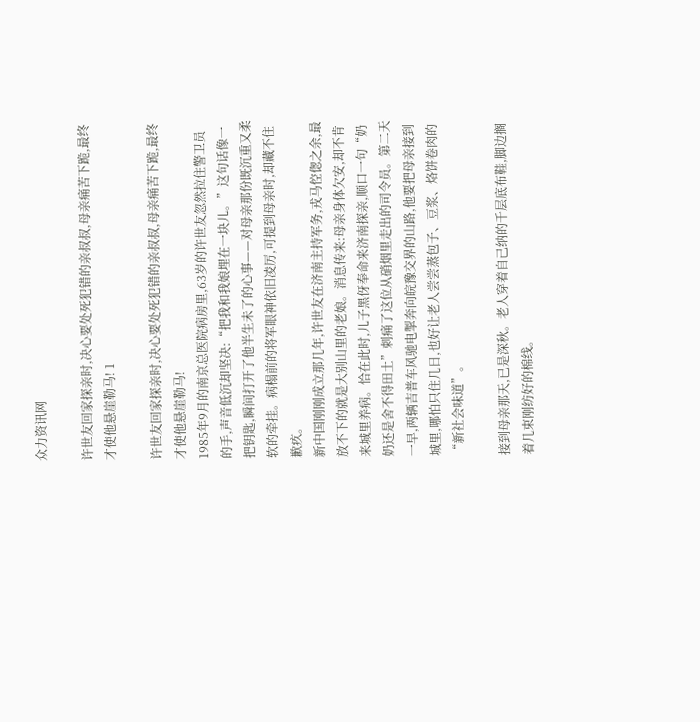众力资讯网

许世友回家探亲时,决心要处死犯错的亲叔叔,母亲痛苦下跪,最终才使他悬崖勒马! 1

许世友回家探亲时,决心要处死犯错的亲叔叔,母亲痛苦下跪,最终才使他悬崖勒马!
1985年9月的南京总医院病房里,63岁的许世友忽然拉住警卫员的手,声音低沉却坚决:“把我和我娘埋在一块儿。”这句话像一把钥匙,瞬间打开了他半生未了的心事——对母亲那份既沉重又柔软的牵挂。病榻前的将军眼神依旧凌厉,可提到母亲时,却藏不住歉疚。
新中国刚刚成立那几年,许世友在济南主持军务,戎马倥偬之余,最放不下的就是大别山里的老娘。消息传来:母亲身体欠安,却不肯来城里养病。恰在此时,儿子黑伢奉命来济南探亲,顺口一句“奶奶还是舍不得田土”刺痛了这位从硝烟里走出的司令员。第二天一早,两辆吉普车风驰电掣奔向皖豫交界的山路,他要把母亲接到城里,哪怕只住几日,也好让老人尝尝蒸包子、豆浆、烙饼卷肉的“新社会味道”。

接到母亲那天,已是深秋。老人穿着自己纳的千层底布鞋,脚边搁着几束刚纺好的棉线。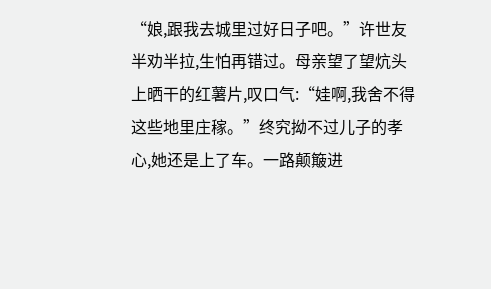“娘,跟我去城里过好日子吧。”许世友半劝半拉,生怕再错过。母亲望了望炕头上晒干的红薯片,叹口气:“娃啊,我舍不得这些地里庄稼。”终究拗不过儿子的孝心,她还是上了车。一路颠簸进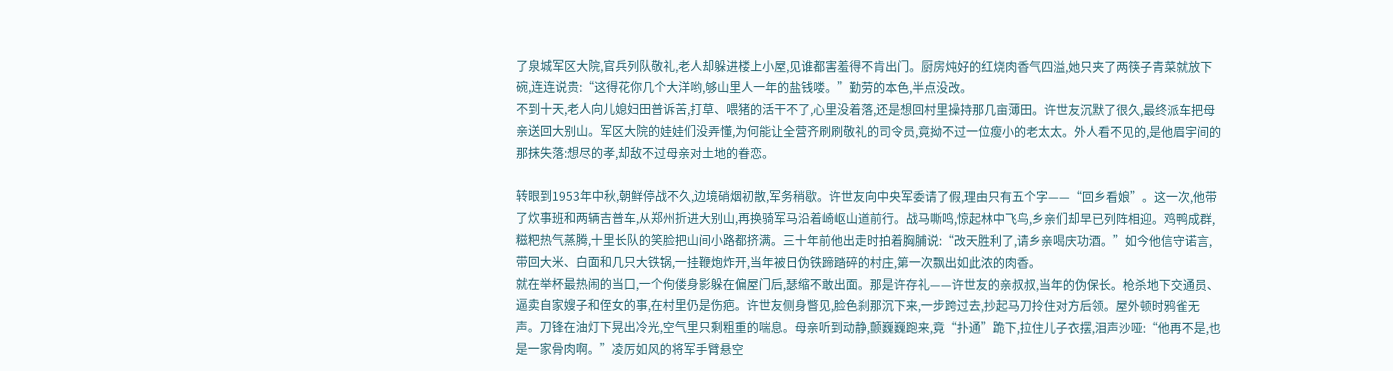了泉城军区大院,官兵列队敬礼,老人却躲进楼上小屋,见谁都害羞得不肯出门。厨房炖好的红烧肉香气四溢,她只夹了两筷子青菜就放下碗,连连说贵:“这得花你几个大洋哟,够山里人一年的盐钱喽。”勤劳的本色,半点没改。
不到十天,老人向儿媳妇田普诉苦,打草、喂猪的活干不了,心里没着落,还是想回村里操持那几亩薄田。许世友沉默了很久,最终派车把母亲送回大别山。军区大院的娃娃们没弄懂,为何能让全营齐刷刷敬礼的司令员,竟拗不过一位瘦小的老太太。外人看不见的,是他眉宇间的那抹失落:想尽的孝,却敌不过母亲对土地的眷恋。

转眼到1953年中秋,朝鲜停战不久,边境硝烟初散,军务稍歇。许世友向中央军委请了假,理由只有五个字——“回乡看娘”。这一次,他带了炊事班和两辆吉普车,从郑州折进大别山,再换骑军马沿着崎岖山道前行。战马嘶鸣,惊起林中飞鸟,乡亲们却早已列阵相迎。鸡鸭成群,糍粑热气蒸腾,十里长队的笑脸把山间小路都挤满。三十年前他出走时拍着胸脯说:“改天胜利了,请乡亲喝庆功酒。”如今他信守诺言,带回大米、白面和几只大铁锅,一挂鞭炮炸开,当年被日伪铁蹄踏碎的村庄,第一次飘出如此浓的肉香。
就在举杯最热闹的当口,一个佝偻身影躲在偏屋门后,瑟缩不敢出面。那是许存礼——许世友的亲叔叔,当年的伪保长。枪杀地下交通员、逼卖自家嫂子和侄女的事,在村里仍是伤疤。许世友侧身瞥见,脸色刹那沉下来,一步跨过去,抄起马刀拎住对方后领。屋外顿时鸦雀无声。刀锋在油灯下晃出冷光,空气里只剩粗重的喘息。母亲听到动静,颤巍巍跑来,竟“扑通”跪下,拉住儿子衣摆,泪声沙哑:“他再不是,也是一家骨肉啊。”凌厉如风的将军手臂悬空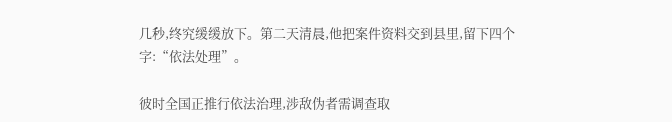几秒,终究缓缓放下。第二天清晨,他把案件资料交到县里,留下四个字:“依法处理”。

彼时全国正推行依法治理,涉敌伪者需调查取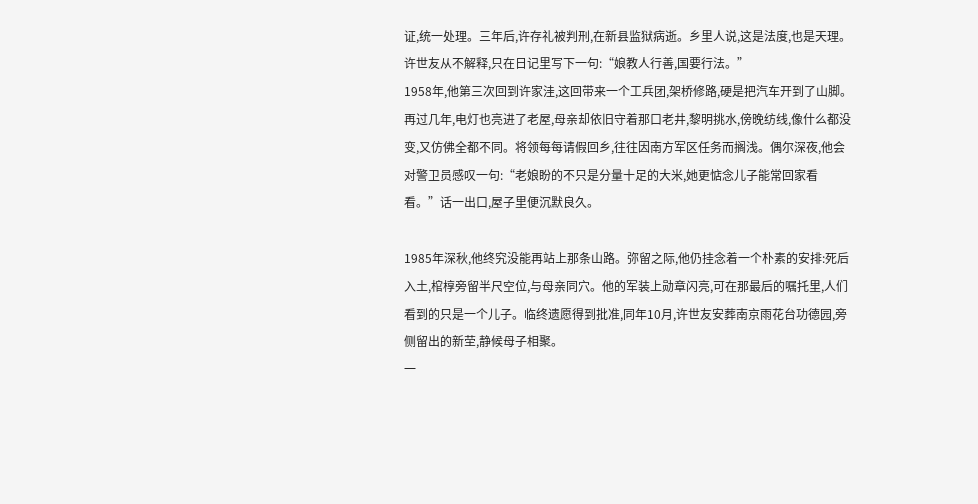证,统一处理。三年后,许存礼被判刑,在新县监狱病逝。乡里人说,这是法度,也是天理。许世友从不解释,只在日记里写下一句:“娘教人行善,国要行法。”
1958年,他第三次回到许家洼,这回带来一个工兵团,架桥修路,硬是把汽车开到了山脚。再过几年,电灯也亮进了老屋,母亲却依旧守着那口老井,黎明挑水,傍晚纺线,像什么都没变,又仿佛全都不同。将领每每请假回乡,往往因南方军区任务而搁浅。偶尔深夜,他会对警卫员感叹一句:“老娘盼的不只是分量十足的大米,她更惦念儿子能常回家看看。”话一出口,屋子里便沉默良久。

1985年深秋,他终究没能再站上那条山路。弥留之际,他仍挂念着一个朴素的安排:死后入土,棺椁旁留半尺空位,与母亲同穴。他的军装上勋章闪亮,可在那最后的嘱托里,人们看到的只是一个儿子。临终遗愿得到批准,同年10月,许世友安葬南京雨花台功德园,旁侧留出的新茔,静候母子相聚。
一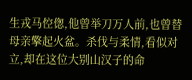生戎马倥偬,他曾举刀万人前,也曾替母亲擎起火盆。杀伐与柔情,看似对立,却在这位大别山汉子的命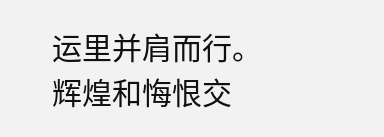运里并肩而行。辉煌和悔恨交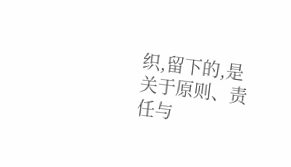织,留下的,是关于原则、责任与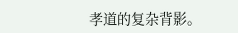孝道的复杂背影。